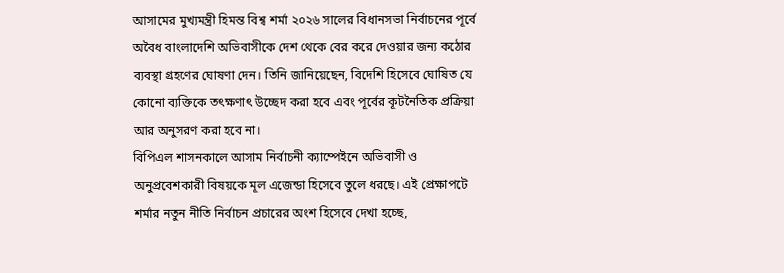আসামের মুখ্যমন্ত্রী হিমন্ত বিশ্ব শর্মা ২০২৬ সালের বিধানসভা নির্বাচনের পূর্বে অবৈধ বাংলাদেশি অভিবাসীকে দেশ থেকে বের করে দেওয়ার জন্য কঠোর ব্যবস্থা গ্রহণের ঘোষণা দেন। তিনি জানিয়েছেন, বিদেশি হিসেবে ঘোষিত যে কোনো ব্যক্তিকে তৎক্ষণাৎ উচ্ছেদ করা হবে এবং পূর্বের কূটনৈতিক প্রক্রিয়া আর অনুসরণ করা হবে না।
বিপিএল শাসনকালে আসাম নির্বাচনী ক্যাম্পেইনে অভিবাসী ও অনুপ্রবেশকারী বিষয়কে মূল এজেন্ডা হিসেবে তুলে ধরছে। এই প্রেক্ষাপটে শর্মার নতুন নীতি নির্বাচন প্রচারের অংশ হিসেবে দেখা হচ্ছে,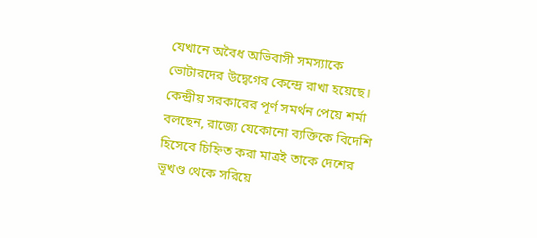যেখানে অবৈধ অভিবাসী সমস্যাকে ভোটারদের উদ্বেগের কেন্দ্রে রাখা হয়েছে।
কেন্দ্রীয় সরকারের পূর্ণ সমর্থন পেয়ে শর্মা বলছেন, রাজ্যে যেকোনো ব্যক্তিকে বিদেশি হিসেবে চিহ্নিত করা মাত্রই তাকে দেশের ভূখণ্ড থেকে সরিয়ে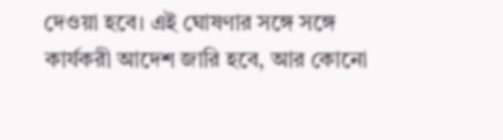দেওয়া হবে। এই ঘোষণার সঙ্গে সঙ্গে কার্যকরী আদেশ জারি হবে, আর কোনো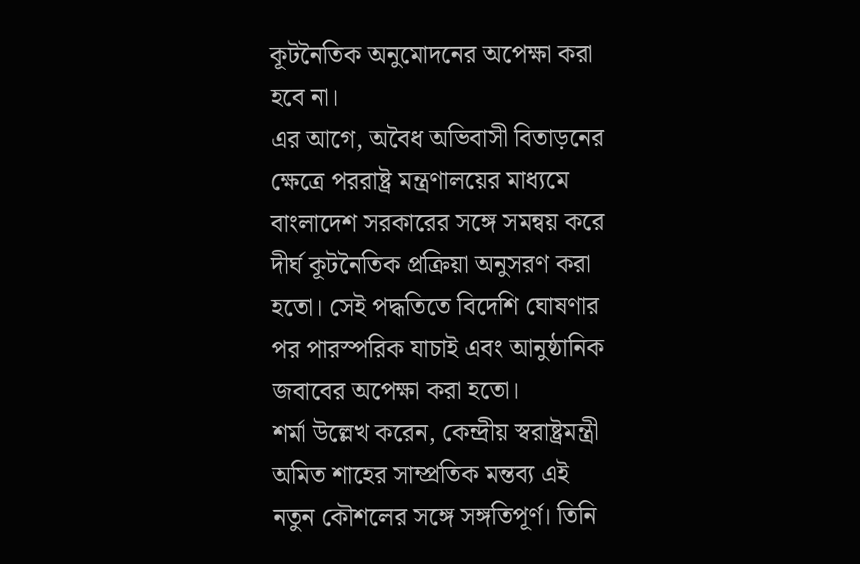কূটনৈতিক অনুমোদনের অপেক্ষা করা হবে না।
এর আগে, অবৈধ অভিবাসী বিতাড়নের ক্ষেত্রে পররাষ্ট্র মন্ত্রণালয়ের মাধ্যমে বাংলাদেশ সরকারের সঙ্গে সমন্বয় করে দীর্ঘ কূটনৈতিক প্রক্রিয়া অনুসরণ করা হতো। সেই পদ্ধতিতে বিদেশি ঘোষণার পর পারস্পরিক যাচাই এবং আনুষ্ঠানিক জবাবের অপেক্ষা করা হতো।
শর্মা উল্লেখ করেন, কেন্দ্রীয় স্বরাষ্ট্রমন্ত্রী অমিত শাহের সাম্প্রতিক মন্তব্য এই নতুন কৌশলের সঙ্গে সঙ্গতিপূর্ণ। তিনি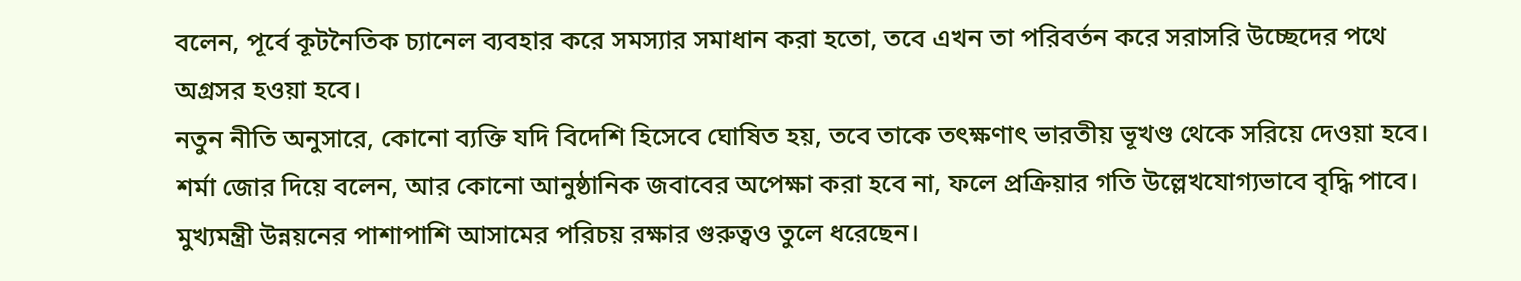বলেন, পূর্বে কূটনৈতিক চ্যানেল ব্যবহার করে সমস্যার সমাধান করা হতো, তবে এখন তা পরিবর্তন করে সরাসরি উচ্ছেদের পথে অগ্রসর হওয়া হবে।
নতুন নীতি অনুসারে, কোনো ব্যক্তি যদি বিদেশি হিসেবে ঘোষিত হয়, তবে তাকে তৎক্ষণাৎ ভারতীয় ভূখণ্ড থেকে সরিয়ে দেওয়া হবে। শর্মা জোর দিয়ে বলেন, আর কোনো আনুষ্ঠানিক জবাবের অপেক্ষা করা হবে না, ফলে প্রক্রিয়ার গতি উল্লেখযোগ্যভাবে বৃদ্ধি পাবে।
মুখ্যমন্ত্রী উন্নয়নের পাশাপাশি আসামের পরিচয় রক্ষার গুরুত্বও তুলে ধরেছেন।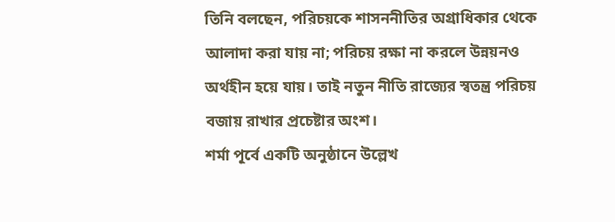তিনি বলছেন, পরিচয়কে শাসননীতির অগ্রাধিকার থেকে আলাদা করা যায় না; পরিচয় রক্ষা না করলে উন্নয়নও অর্থহীন হয়ে যায়। তাই নতুন নীতি রাজ্যের স্বতন্ত্র পরিচয় বজায় রাখার প্রচেষ্টার অংশ।
শর্মা পূর্বে একটি অনুষ্ঠানে উল্লেখ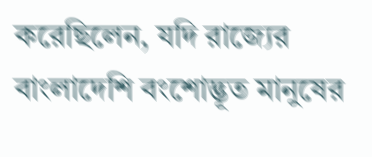করেছিলেন, যদি রাজ্যের বাংলাদেশি বংশোদ্ভূত মানুষের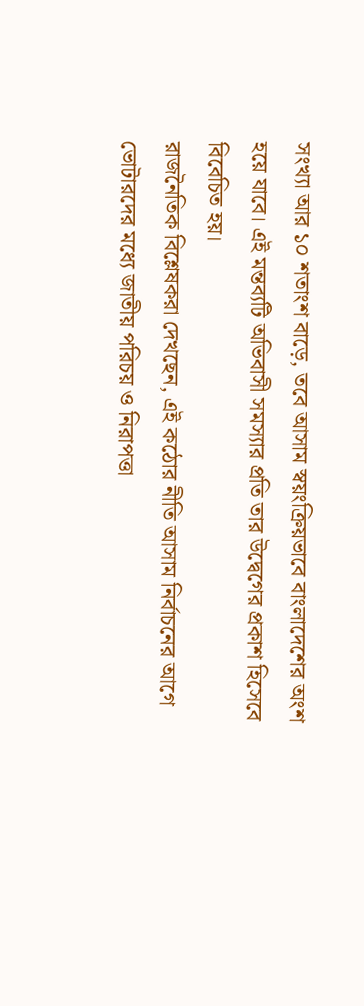সংখ্যা আর ১০ শতাংশ বাড়ে, তবে আসাম স্বয়ংক্রিয়ভাবে বাংলাদেশের অংশ হয়ে যাবে। এই মন্তব্যটি অভিবাসী সমস্যার প্রতি তার উদ্বেগের প্রকাশ হিসেবে বিবেচিত হয়।
রাজনৈতিক বিশ্লেষকরা দেখছেন, এই কঠোর নীতি আসাম নির্বাচনের আগে ভোটারদের মধ্যে জাতীয় পরিচয় ও নিরাপত্তা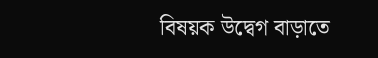বিষয়ক উদ্বেগ বাড়াতে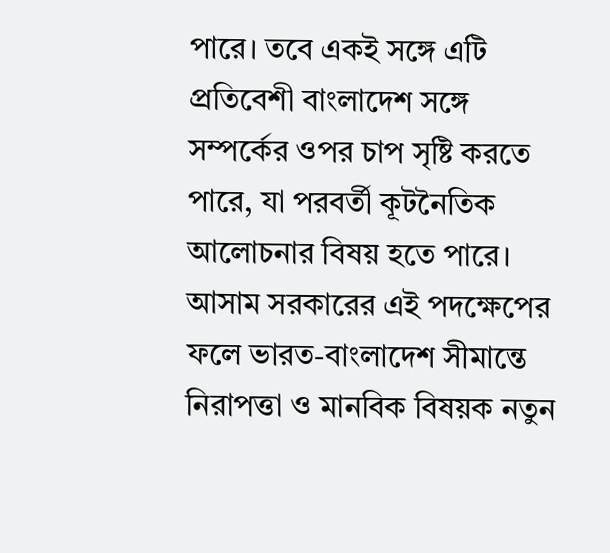পারে। তবে একই সঙ্গে এটি প্রতিবেশী বাংলাদেশ সঙ্গে সম্পর্কের ওপর চাপ সৃষ্টি করতে পারে, যা পরবর্তী কূটনৈতিক আলোচনার বিষয় হতে পারে।
আসাম সরকারের এই পদক্ষেপের ফলে ভারত-বাংলাদেশ সীমান্তে নিরাপত্তা ও মানবিক বিষয়ক নতুন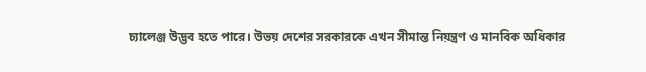চ্যালেঞ্জ উদ্ভব হতে পারে। উভয় দেশের সরকারকে এখন সীমান্ত নিয়ন্ত্রণ ও মানবিক অধিকার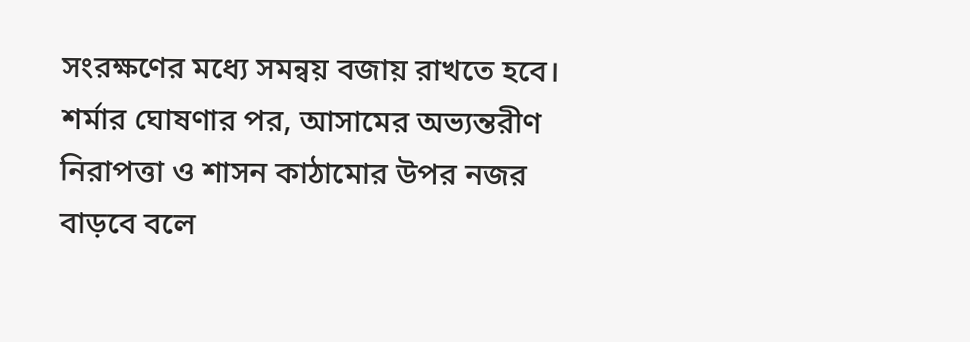সংরক্ষণের মধ্যে সমন্বয় বজায় রাখতে হবে।
শর্মার ঘোষণার পর, আসামের অভ্যন্তরীণ নিরাপত্তা ও শাসন কাঠামোর উপর নজর বাড়বে বলে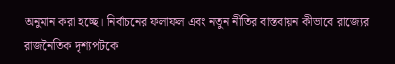অনুমান করা হচ্ছে। নির্বাচনের ফলাফল এবং নতুন নীতির বাস্তবায়ন কীভাবে রাজ্যের রাজনৈতিক দৃশ্যপটকে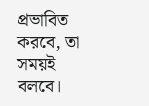প্রভাবিত করবে, তা সময়ই বলবে।